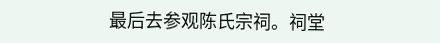最后去参观陈氏宗祠。祠堂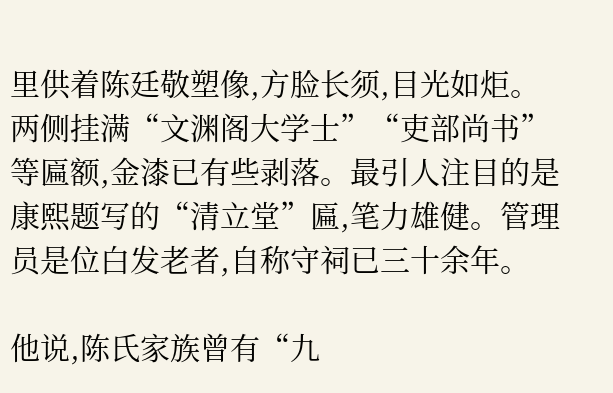里供着陈廷敬塑像,方脸长须,目光如炬。两侧挂满“文渊阁大学士”“吏部尚书”等匾额,金漆已有些剥落。最引人注目的是康熙题写的“清立堂”匾,笔力雄健。管理员是位白发老者,自称守祠已三十余年。

他说,陈氏家族曾有“九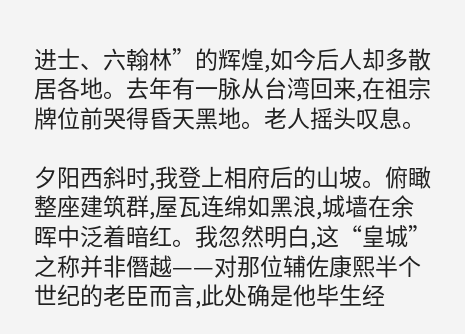进士、六翰林”的辉煌,如今后人却多散居各地。去年有一脉从台湾回来,在祖宗牌位前哭得昏天黑地。老人摇头叹息。

夕阳西斜时,我登上相府后的山坡。俯瞰整座建筑群,屋瓦连绵如黑浪,城墙在余晖中泛着暗红。我忽然明白,这“皇城”之称并非僭越——对那位辅佐康熙半个世纪的老臣而言,此处确是他毕生经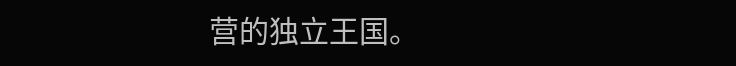营的独立王国。